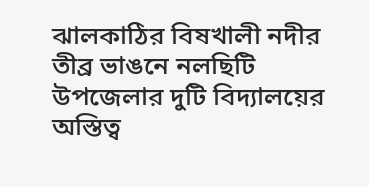ঝালকাঠির বিষখালী নদীর তীব্র ভাঙনে নলছিটি উপজেলার দুটি বিদ্যালয়ের অস্তিত্ব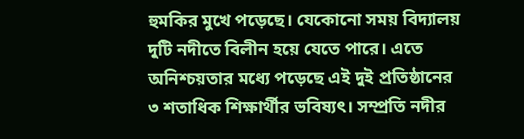হুমকির মুখে পড়েছে। যেকোনো সময় বিদ্যালয় দুটি নদীতে বিলীন হয়ে যেতে পারে। এতে অনিশ্চয়তার মধ্যে পড়েছে এই দুই প্রতিষ্ঠানের ৩ শতাধিক শিক্ষার্থীর ভবিষ্যৎ। সম্প্রতি নদীর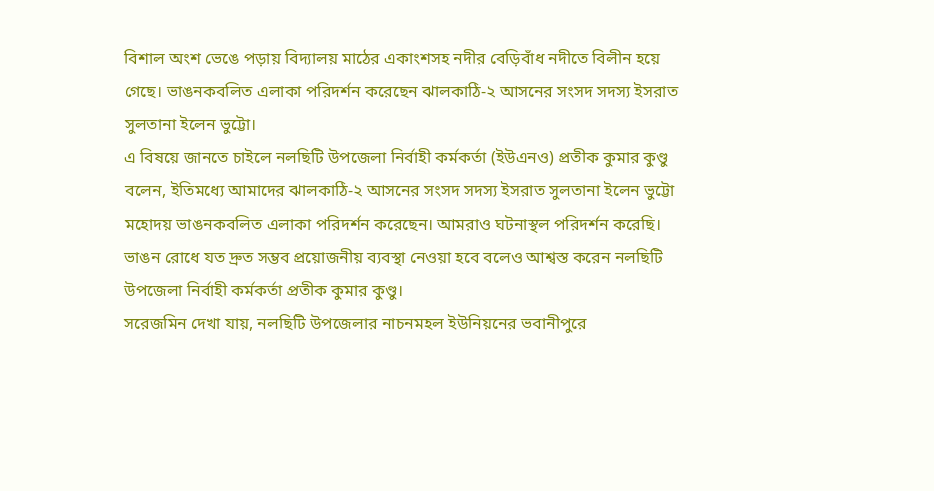বিশাল অংশ ভেঙে পড়ায় বিদ্যালয় মাঠের একাংশসহ নদীর বেড়িবাঁধ নদীতে বিলীন হয়ে গেছে। ভাঙনকবলিত এলাকা পরিদর্শন করেছেন ঝালকাঠি-২ আসনের সংসদ সদস্য ইসরাত সুলতানা ইলেন ভুট্টো।
এ বিষয়ে জানতে চাইলে নলছিটি উপজেলা নির্বাহী কর্মকর্তা (ইউএনও) প্রতীক কুমার কুণ্ডু বলেন, ইতিমধ্যে আমাদের ঝালকাঠি-২ আসনের সংসদ সদস্য ইসরাত সুলতানা ইলেন ভুট্টো মহোদয় ভাঙনকবলিত এলাকা পরিদর্শন করেছেন। আমরাও ঘটনাস্থল পরিদর্শন করেছি। ভাঙন রোধে যত দ্রুত সম্ভব প্রয়োজনীয় ব্যবস্থা নেওয়া হবে বলেও আশ্বস্ত করেন নলছিটি উপজেলা নির্বাহী কর্মকর্তা প্রতীক কুমার কুণ্ডু।
সরেজমিন দেখা যায়, নলছিটি উপজেলার নাচনমহল ইউনিয়নের ভবানীপুরে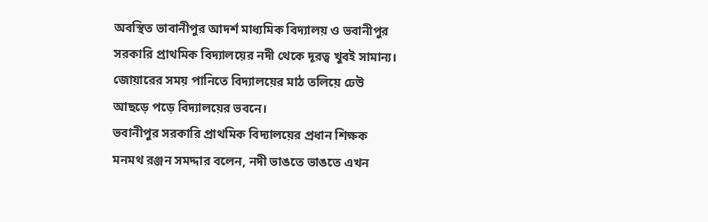অবস্থিত ভাবানীপুর আদর্শ মাধ্যমিক বিদ্যালয় ও ভবানীপুর সরকারি প্রাথমিক বিদ্যালয়ের নদী থেকে দূরত্ব খুবই সামান্য। জোয়ারের সময় পানিতে বিদ্যালয়ের মাঠ তলিয়ে ঢেউ আছড়ে পড়ে বিদ্যালয়ের ভবনে।
ভবানীপুর সরকারি প্রাথমিক বিদ্যালয়ের প্রধান শিক্ষক মনমথ রঞ্জন সমদ্দার বলেন, নদী ভাঙতে ভাঙতে এখন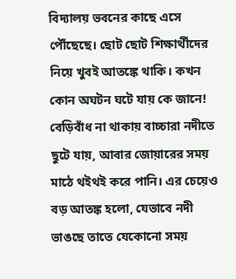বিদ্যালয় ভবনের কাছে এসে পৌঁছেছে। ছোট ছোট শিক্ষার্থীদের নিয়ে খুবই আতঙ্কে থাকি। কখন কোন অঘটন ঘটে যায় কে জানে! বেড়িবাঁধ না থাকায় বাচ্চারা নদীতে ছুটে যায়, আবার জোয়ারের সময় মাঠে থইথই করে পানি। এর চেয়েও বড় আতঙ্ক হলো, যেভাবে নদী ভাঙছে তাতে যেকোনো সময়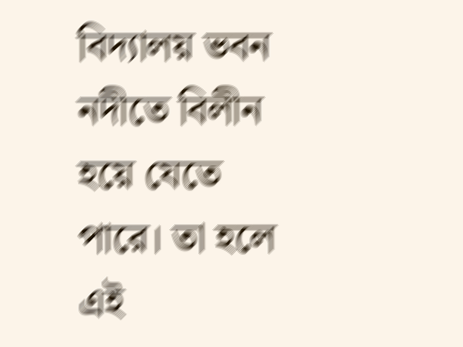বিদ্যালয় ভবন নদীতে বিলীন হয়ে যেতে পারে। তা হলে এই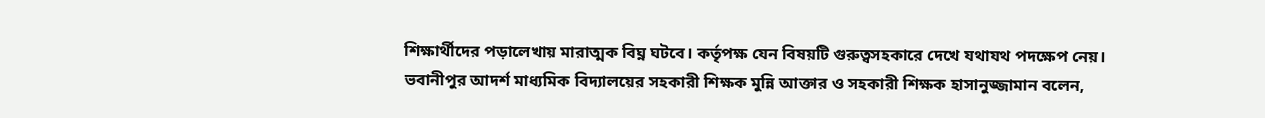শিক্ষার্থীদের পড়ালেখায় মারাত্মক বিঘ্ন ঘটবে। কর্তৃপক্ষ যেন বিষয়টি গুরুত্বসহকারে দেখে যথাযথ পদক্ষেপ নেয়।
ভবানীপুর আদর্শ মাধ্যমিক বিদ্যালয়ের সহকারী শিক্ষক মুন্নি আক্তার ও সহকারী শিক্ষক হাসানুজ্জামান বলেন,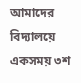আমাদের বিদ্যালয়ে একসময় ৩শ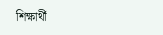শিক্ষার্থী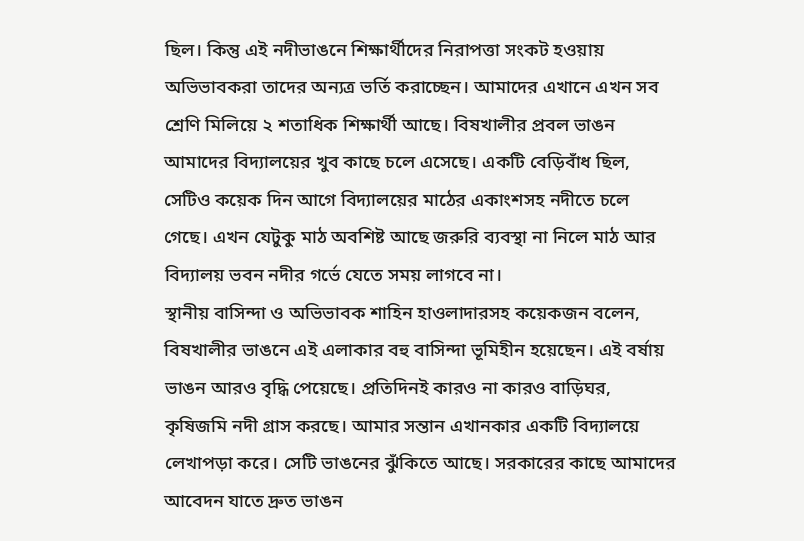ছিল। কিন্তু এই নদীভাঙনে শিক্ষার্থীদের নিরাপত্তা সংকট হওয়ায় অভিভাবকরা তাদের অন্যত্র ভর্তি করাচ্ছেন। আমাদের এখানে এখন সব শ্রেণি মিলিয়ে ২ শতাধিক শিক্ষার্থী আছে। বিষখালীর প্রবল ভাঙন আমাদের বিদ্যালয়ের খুব কাছে চলে এসেছে। একটি বেড়িবাঁধ ছিল, সেটিও কয়েক দিন আগে বিদ্যালয়ের মাঠের একাংশসহ নদীতে চলে গেছে। এখন যেটুকু মাঠ অবশিষ্ট আছে জরুরি ব্যবস্থা না নিলে মাঠ আর বিদ্যালয় ভবন নদীর গর্ভে যেতে সময় লাগবে না।
স্থানীয় বাসিন্দা ও অভিভাবক শাহিন হাওলাদারসহ কয়েকজন বলেন, বিষখালীর ভাঙনে এই এলাকার বহু বাসিন্দা ভূমিহীন হয়েছেন। এই বর্ষায় ভাঙন আরও বৃদ্ধি পেয়েছে। প্রতিদিনই কারও না কারও বাড়িঘর, কৃষিজমি নদী গ্রাস করছে। আমার সন্তান এখানকার একটি বিদ্যালয়ে লেখাপড়া করে। সেটি ভাঙনের ঝুঁকিতে আছে। সরকারের কাছে আমাদের আবেদন যাতে দ্রুত ভাঙন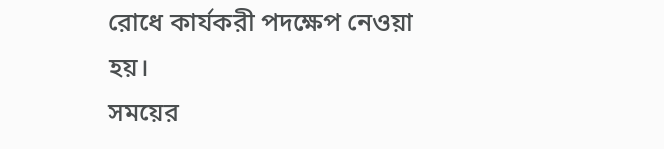রোধে কার্যকরী পদক্ষেপ নেওয়া হয়।
সময়ের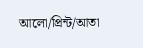আলো/প্রিন্ট/আতা